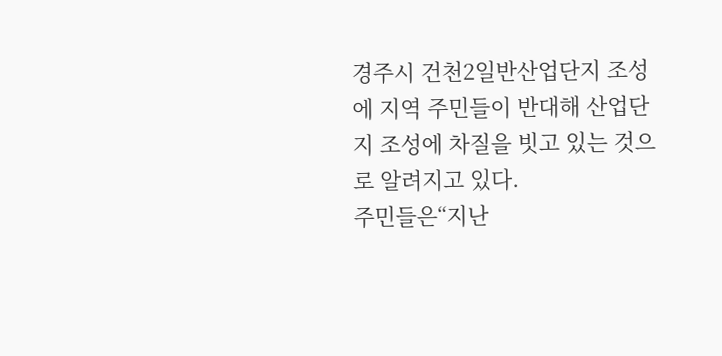경주시 건천2일반산업단지 조성에 지역 주민들이 반대해 산업단지 조성에 차질을 빗고 있는 것으로 알려지고 있다.
주민들은“지난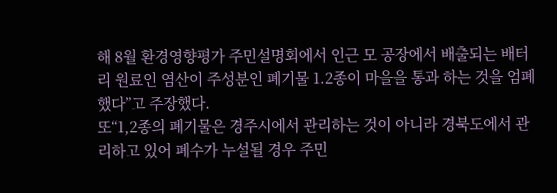해 8월 환경영향평가 주민설명회에서 인근 모 공장에서 배출되는 배터리 원료인 염산이 주성분인 폐기물 1.2종이 마을을 통과 하는 것을 엄폐 했다”고 주장했다.
또“1,2종의 폐기물은 경주시에서 관리하는 것이 아니라 경북도에서 관리하고 있어 폐수가 누설될 경우 주민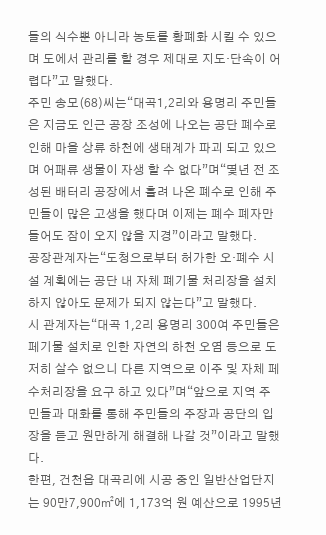들의 식수뿐 아니라 농토를 황폐화 시킬 수 있으며 도에서 관리를 할 경우 제대로 지도·단속이 어렵다”고 말했다.
주민 송모(68)씨는“대곡1,2리와 용명리 주민들은 지금도 인근 공장 조성에 나오는 공단 폐수로 인해 마을 상류 하천에 생태계가 파괴 되고 있으며 어패류 생물이 자생 할 수 없다”며“몇년 전 조성된 배터리 공장에서 흘려 나온 폐수로 인해 주민들이 많은 고생을 했다며 이제는 폐수 폐자만 들어도 잠이 오지 않을 지경”이라고 말했다.
공장관계자는“도청으로부터 허가한 오·폐수 시설 계획에는 공단 내 자체 폐기물 처리장을 설치하지 않아도 문제가 되지 않는다”고 말했다.
시 관계자는“대곡 1,2리 용명리 300여 주민들은 페기물 설치로 인한 자연의 하천 오염 등으로 도저히 살수 없으니 다른 지역으로 이주 및 자체 페수처리장을 요구 하고 있다”며“앞으로 지역 주민들과 대화를 통해 주민들의 주장과 공단의 입장을 듣고 원만하게 해결해 나갈 것”이라고 말했다.
한편, 건천읍 대곡리에 시공 중인 일반산업단지는 90만7,900㎡에 1,173억 원 예산으로 1995년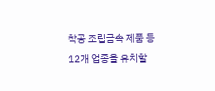착공 조립금속 제품 등 12개 업종을 유치할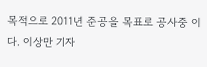목적으로 2011년 준공을 목표로 공사중 이다. 이상만 기자